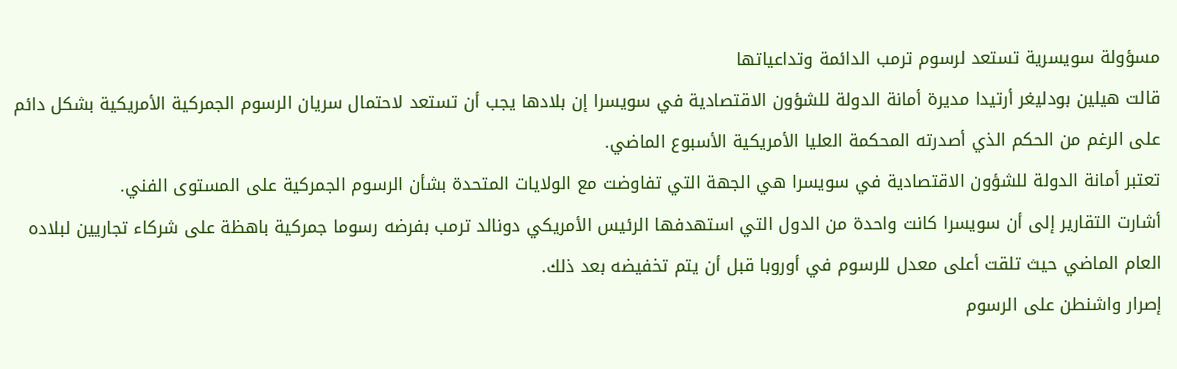مسؤولة سويسرية تستعد لرسوم ترمب الدائمة وتداعياتها
قالت هيلين بودليغر أرتيدا مديرة أمانة الدولة للشؤون الاقتصادية في سويسرا إن بلادها يجب أن تستعد لاحتمال سريان الرسوم الجمركية الأمريكية بشكل دائم على الرغم من الحكم الذي أصدرته المحكمة العليا الأمريكية الأسبوع الماضي.
تعتبر أمانة الدولة للشؤون الاقتصادية في سويسرا هي الجهة التي تفاوضت مع الولايات المتحدة بشأن الرسوم الجمركية على المستوى الفني.
أشارت التقارير إلى أن سويسرا كانت واحدة من الدول التي استهدفها الرئيس الأمريكي دونالد ترمب بفرضه رسوما جمركية باهظة على شركاء تجاريين لبلاده العام الماضي حيث تلقت أعلى معدل للرسوم في أوروبا قبل أن يتم تخفيضه بعد ذلك.
إصرار واشنطن على الرسوم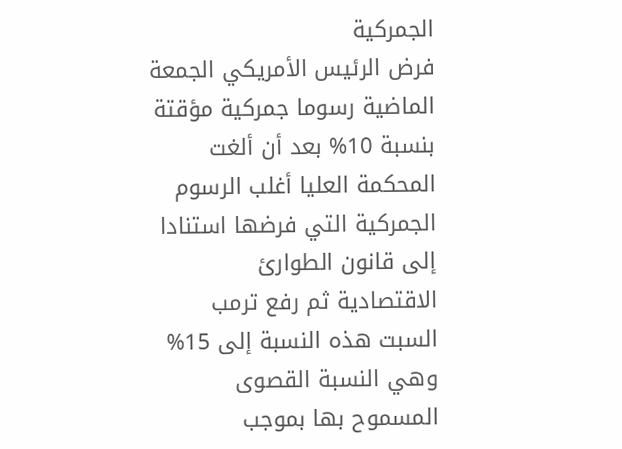الجمركية
فرض الرئيس الأمريكي الجمعة الماضية رسوما جمركية مؤقتة بنسبة 10% بعد أن ألغت المحكمة العليا أغلب الرسوم الجمركية التي فرضها استنادا إلى قانون الطوارئ الاقتصادية ثم رفع ترمب السبت هذه النسبة إلى 15% وهي النسبة القصوى المسموح بها بموجب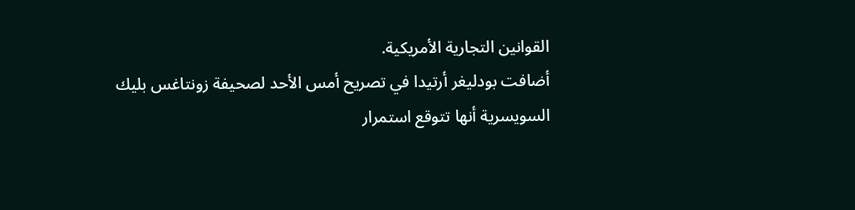القوانين التجارية الأمريكية.
أضافت بودليغر أرتيدا في تصريح أمس الأحد لصحيفة زونتاغس بليك السويسرية أنها تتوقع استمرار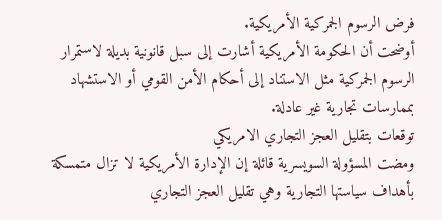فرض الرسوم الجمركية الأمريكية.
أوضحت أن الحكومة الأمريكية أشارت إلى سبل قانونية بديلة لاستمرار الرسوم الجمركية مثل الاستناد إلى أحكام الأمن القومي أو الاستشهاد بممارسات تجارية غير عادلة.
توقعات بتقليل العجز التجاري الامريكي
ومضت المسؤولة السويسرية قائلة إن الإدارة الأمريكية لا تزال متمسكة بأهداف سياستها التجارية وهي تقليل العجز التجاري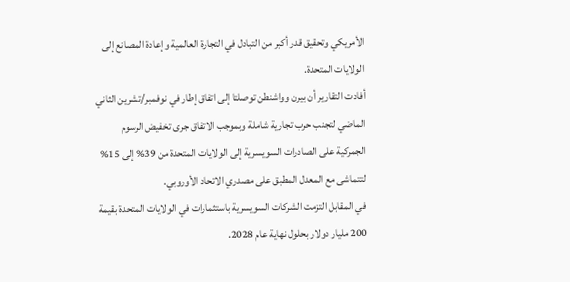الأمريكي وتحقيق قدر أكبر من التبادل في التجارة العالمية وإعادة المصانع إلى الولايات المتحدة.
أفادت التقارير أن بيرن وواشنطن توصلتا إلى اتفاق إطار في نوفمبر/تشرين الثاني الماضي لتجنب حرب تجارية شاملة وبموجب الاتفاق جرى تخفيض الرسوم الجمركية على الصادرات السويسرية إلى الولايات المتحدة من 39% إلى 15% لتتماشى مع المعدل المطبق على مصدري الاتحاد الأوروبي.
في المقابل التزمت الشركات السويسرية باستثمارات في الولايات المتحدة بقيمة 200 مليار دولار بحلول نهاية عام 2028.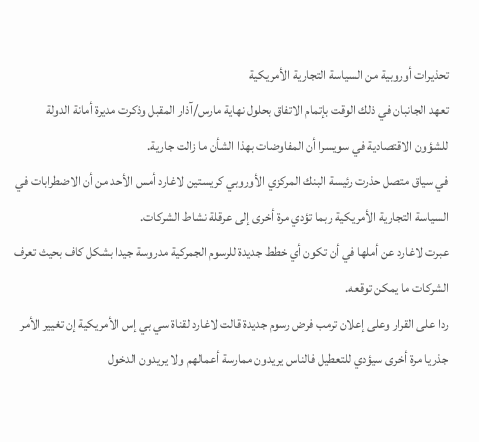تحذيرات أوروبية من السياسة التجارية الأمريكية
تعهد الجانبان في ذلك الوقت بإتمام الاتفاق بحلول نهاية مارس/آذار المقبل وذكرت مديرة أمانة الدولة للشؤون الاقتصادية في سويسرا أن المفاوضات بهذا الشأن ما زالت جارية.
في سياق متصل حذرت رئيسة البنك المركزي الأوروبي كريستين لاغارد أمس الأحد من أن الاضطرابات في السياسة التجارية الأمريكية ربما تؤدي مرة أخرى إلى عرقلة نشاط الشركات.
عبرت لاغارد عن أملها في أن تكون أي خطط جديدة للرسوم الجمركية مدروسة جيدا بشكل كاف بحيث تعرف الشركات ما يمكن توقعه.
ردا على القرار وعلى إعلان ترمب فرض رسوم جديدة قالت لاغارد لقناة سي بي إس الأمريكية إن تغيير الأمر جذريا مرة أخرى سيؤدي للتعطيل فالناس يريدون ممارسة أعمالهم ولا يريدون الدخول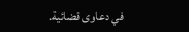في دعاوى قضائية.